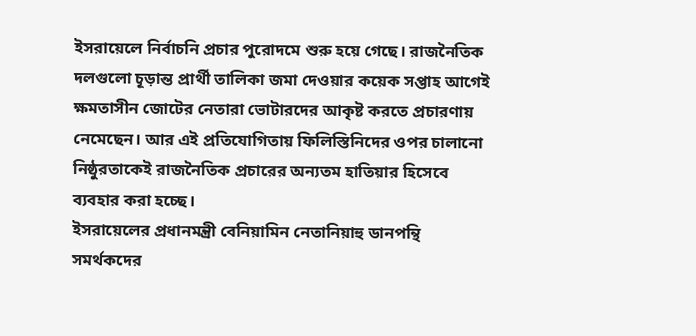ইসরায়েলে নির্বাচনি প্রচার পুরোদমে শুরু হয়ে গেছে। রাজনৈতিক দলগুলো চূড়ান্ত প্রার্থী তালিকা জমা দেওয়ার কয়েক সপ্তাহ আগেই ক্ষমতাসীন জোটের নেতারা ভোটারদের আকৃষ্ট করতে প্রচারণায় নেমেছেন। আর এই প্রতিযোগিতায় ফিলিস্তিনিদের ওপর চালানো নিষ্ঠুরতাকেই রাজনৈতিক প্রচারের অন্যতম হাতিয়ার হিসেবে ব্যবহার করা হচ্ছে।
ইসরায়েলের প্রধানমন্ত্রী বেনিয়ামিন নেতানিয়াহু ডানপন্থি সমর্থকদের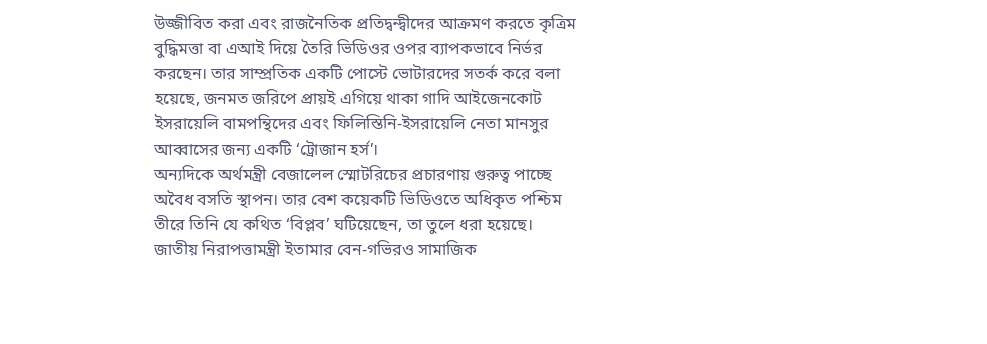উজ্জীবিত করা এবং রাজনৈতিক প্রতিদ্বন্দ্বীদের আক্রমণ করতে কৃত্রিম বুদ্ধিমত্তা বা এআই দিয়ে তৈরি ভিডিওর ওপর ব্যাপকভাবে নির্ভর করছেন। তার সাম্প্রতিক একটি পোস্টে ভোটারদের সতর্ক করে বলা হয়েছে, জনমত জরিপে প্রায়ই এগিয়ে থাকা গাদি আইজেনকোট ইসরায়েলি বামপন্থিদের এবং ফিলিস্তিনি-ইসরায়েলি নেতা মানসুর আব্বাসের জন্য একটি ‘ট্রোজান হর্স’।
অন্যদিকে অর্থমন্ত্রী বেজালেল স্মোটরিচের প্রচারণায় গুরুত্ব পাচ্ছে অবৈধ বসতি স্থাপন। তার বেশ কয়েকটি ভিডিওতে অধিকৃত পশ্চিম তীরে তিনি যে কথিত ‘বিপ্লব’ ঘটিয়েছেন, তা তুলে ধরা হয়েছে।
জাতীয় নিরাপত্তামন্ত্রী ইতামার বেন-গভিরও সামাজিক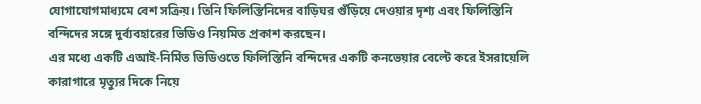যোগাযোগমাধ্যমে বেশ সক্রিয়। তিনি ফিলিস্তিনিদের বাড়িঘর গুঁড়িয়ে দেওয়ার দৃশ্য এবং ফিলিস্তিনি বন্দিদের সঙ্গে দুর্ব্যবহারের ভিডিও নিয়মিত প্রকাশ করছেন।
এর মধ্যে একটি এআই-নির্মিত ভিডিওতে ফিলিস্তিনি বন্দিদের একটি কনভেয়ার বেল্টে করে ইসরায়েলি কারাগারে মৃত্যুর দিকে নিয়ে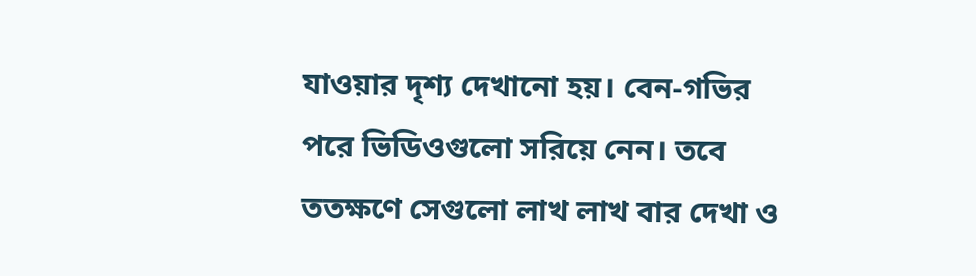যাওয়ার দৃশ্য দেখানো হয়। বেন-গভির পরে ভিডিওগুলো সরিয়ে নেন। তবে ততক্ষণে সেগুলো লাখ লাখ বার দেখা ও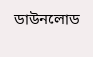ডাউনলোড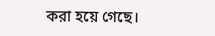করা হয়ে গেছে।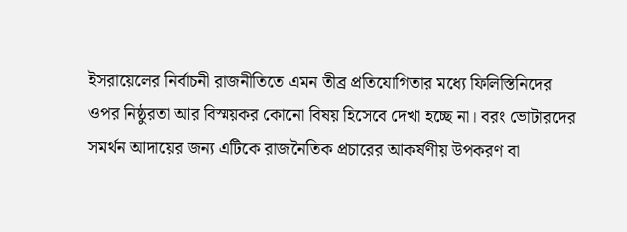ইসরায়েলের নির্বাচনী রাজনীতিতে এমন তীব্র প্রতিযোগিতার মধ্যে ফিলিস্তিনিদের ওপর নিষ্ঠুরতা আর বিস্ময়কর কোনো বিষয় হিসেবে দেখা হচ্ছে না। বরং ভোটারদের সমর্থন আদায়ের জন্য এটিকে রাজনৈতিক প্রচারের আকর্ষণীয় উপকরণ বা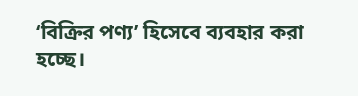‘বিক্রির পণ্য’ হিসেবে ব্যবহার করা হচ্ছে।